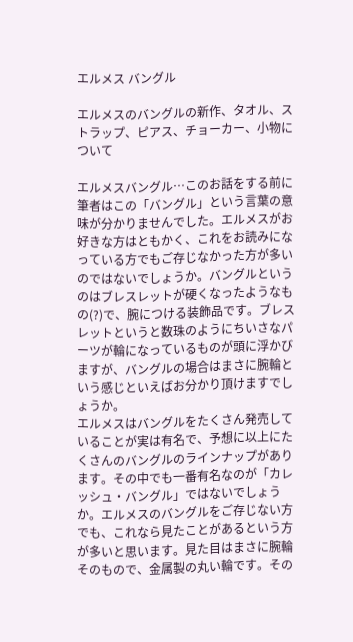エルメス バングル

エルメスのバングルの新作、タオル、ストラップ、ピアス、チョーカー、小物について

エルメスバングル…このお話をする前に筆者はこの「バングル」という言葉の意味が分かりませんでした。エルメスがお好きな方はともかく、これをお読みになっている方でもご存じなかった方が多いのではないでしょうか。バングルというのはブレスレットが硬くなったようなもの(?)で、腕につける装飾品です。ブレスレットというと数珠のようにちいさなパーツが輪になっているものが頭に浮かびますが、バングルの場合はまさに腕輪という感じといえばお分かり頂けますでしょうか。
エルメスはバングルをたくさん発売していることが実は有名で、予想に以上にたくさんのバングルのラインナップがあります。その中でも一番有名なのが「カレッシュ・バングル」ではないでしょうか。エルメスのバングルをご存じない方でも、これなら見たことがあるという方が多いと思います。見た目はまさに腕輪そのもので、金属製の丸い輪です。その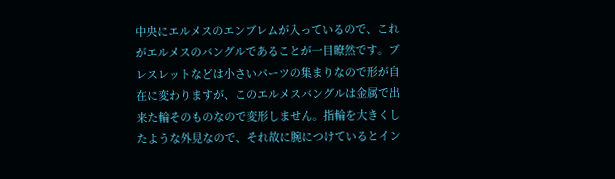中央にエルメスのエンブレムが入っているので、これがエルメスのバングルであることが一目瞭然です。ブレスレットなどは小さいパーツの集まりなので形が自在に変わりますが、このエルメスバングルは金属で出来た輪そのものなので変形しません。指輪を大きくしたような外見なので、それ故に腕につけているとイン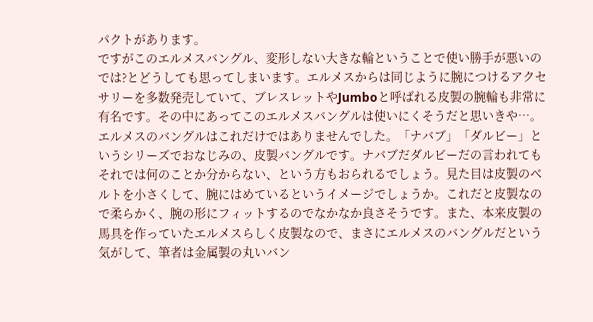パクトがあります。
ですがこのエルメスバングル、変形しない大きな輪ということで使い勝手が悪いのでは?とどうしても思ってしまいます。エルメスからは同じように腕につけるアクセサリーを多数発売していて、ブレスレットやJumboと呼ばれる皮製の腕輪も非常に有名です。その中にあってこのエルメスバングルは使いにくそうだと思いきや…。
エルメスのバングルはこれだけではありませんでした。「ナバブ」「ダルビー」というシリーズでおなじみの、皮製バングルです。ナバブだダルビーだの言われてもそれでは何のことか分からない、という方もおられるでしょう。見た目は皮製のベルトを小さくして、腕にはめているというイメージでしょうか。これだと皮製なので柔らかく、腕の形にフィットするのでなかなか良さそうです。また、本来皮製の馬具を作っていたエルメスらしく皮製なので、まさにエルメスのバングルだという気がして、筆者は金属製の丸いバン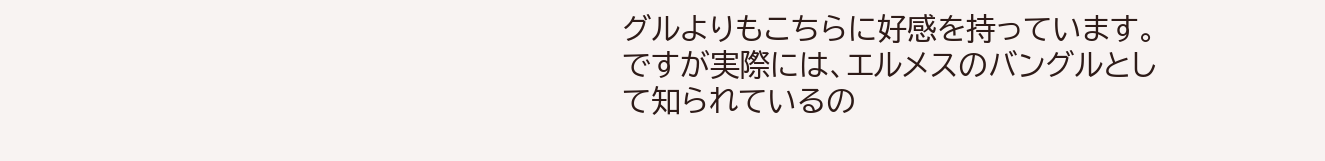グルよりもこちらに好感を持っています。ですが実際には、エルメスのバングルとして知られているの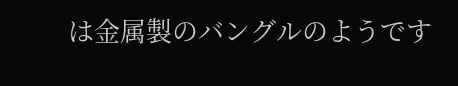は金属製のバングルのようです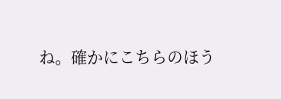ね。確かにこちらのほう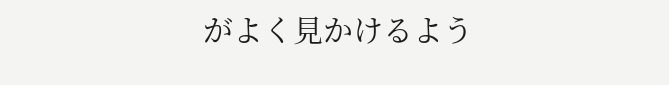がよく見かけるよう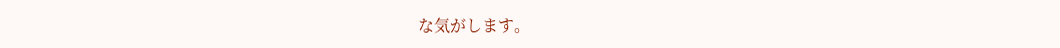な気がします。